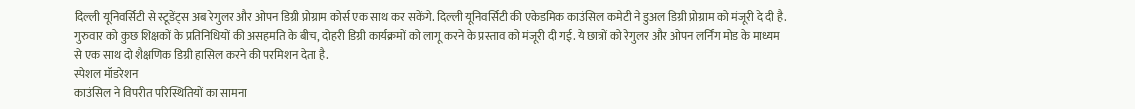दिल्ली यूनिवर्सिटी से स्टूडेंट्स अब रेगुलर और ओपन डिग्री प्रोग्राम कोर्स एक साथ कर सकेंगे. दिल्ली यूनिवर्सिटी की एकेडमिक काउंसिल कमेटी ने डुअल डिग्री प्रोग्राम को मंजूरी दे दी है. गुरुवार को कुछ शिक्षकों के प्रतिनिधियों की असहमति के बीच, दोहरी डिग्री कार्यक्रमों को लागू करने के प्रस्ताव को मंजूरी दी गई. ये छात्रों को रेगुलर और ओपन लर्निंग मोड के माध्यम से एक साथ दो शैक्षणिक डिग्री हासिल करने की परमिशन देता है.
स्पेशल मॉडरेशन
काउंसिल ने विपरीत परिस्थितियों का सामना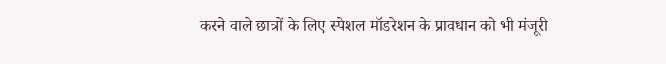करने वाले छात्रों के लिए स्पेशल मॉडरेशन के प्रावधान को भी मंजूरी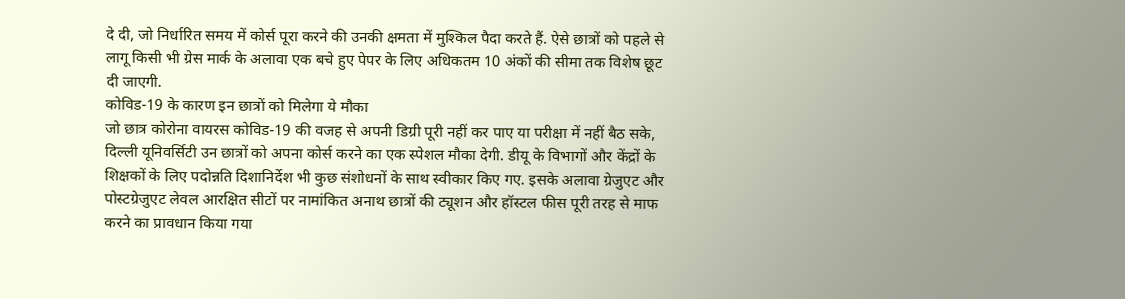दे दी, जो निर्धारित समय में कोर्स पूरा करने की उनकी क्षमता में मुश्किल पैदा करते हैं. ऐसे छात्रों को पहले से लागू किसी भी ग्रेस मार्क के अलावा एक बचे हुए पेपर के लिए अधिकतम 10 अंकों की सीमा तक विशेष छूट दी जाएगी.
कोविड-19 के कारण इन छात्रों को मिलेगा ये मौका
जो छात्र कोरोना वायरस कोविड-19 की वजह से अपनी डिग्री पूरी नहीं कर पाए या परीक्षा में नहीं बैठ सके, दिल्ली यूनिवर्सिटी उन छात्रों को अपना कोर्स करने का एक स्पेशल मौका देगी. डीयू के विभागों और केंद्रों के शिक्षकों के लिए पदोन्नति दिशानिर्देश भी कुछ संशोधनों के साथ स्वीकार किए गए. इसके अलावा ग्रेजुएट और पोस्टग्रेजुएट लेवल आरक्षित सीटों पर नामांकित अनाथ छात्रों की ट्यूशन और हॉस्टल फीस पूरी तरह से माफ करने का प्रावधान किया गया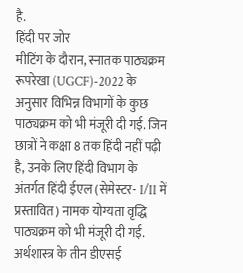है.
हिंदी पर जोर
मीटिंग के दौरान, स्नातक पाठ्यक्रम रूपरेखा (UGCF)-2022 के अनुसार विभिन्न विभागों के कुछ पाठ्यक्रम को भी मंजूरी दी गई. जिन छात्रों ने कक्षा 8 तक हिंदी नहीं पढ़ी है, उनके लिए हिंदी विभाग के अंतर्गत हिंदी ईएल (सेमेस्टर- I/II में प्रस्तावित) नामक योग्यता वृद्धि पाठ्यक्रम को भी मंजूरी दी गई.
अर्थशास्त्र के तीन डीएसई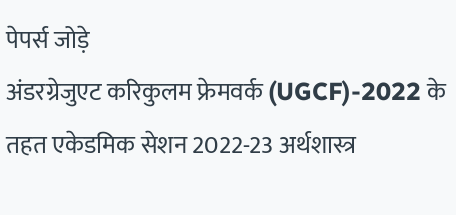पेपर्स जोड़े
अंडरग्रेजुएट करिकुलम फ्रेमवर्क (UGCF)-2022 के तहत एकेडमिक सेशन 2022-23 अर्थशास्त्र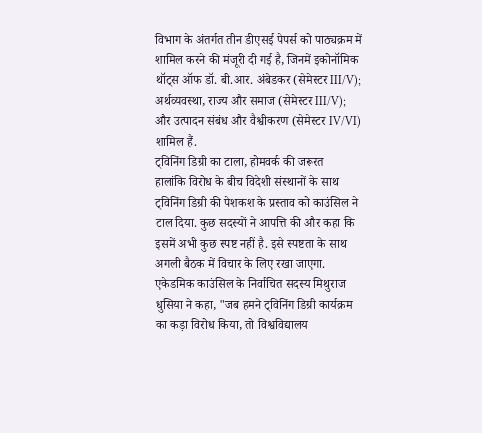विभाग के अंतर्गत तीन डीएसई पेपर्स को पाठ्यक्रम में शामिल करने की मंजूरी दी गई है, जिनमें इकोनॉमिक थॉट्स ऑफ डॉ. बी.आर. अंबेडकर (सेमेस्टर III/V); अर्थव्यवस्था, राज्य और समाज (सेमेस्टर III/V); और उत्पादन संबंध और वैश्वीकरण (सेमेस्टर IV/VI) शामिल हैं.
ट्विनिंग डिग्री का टाला, होमवर्क की जरूरत
हालांकि विरोध के बीच विदेशी संस्थानों के साथ ट्विनिंग डिग्री की पेशकश के प्रस्ताव को काउंसिल ने टाल दिया. कुछ सदस्यों ने आपत्ति की और कहा कि इसमें अभी कुछ स्पष्ट नहीं है. इसे स्पष्टता के साथ अगली बैठक में विचार के लिए रखा जाएगा. एकेडमिक काउंसिल के निर्वाचित सदस्य मिथुराज धुसिया ने कहा, "जब हमने ट्विनिंग डिग्री कार्यक्रम का कड़ा विरोध किया, तो विश्वविद्यालय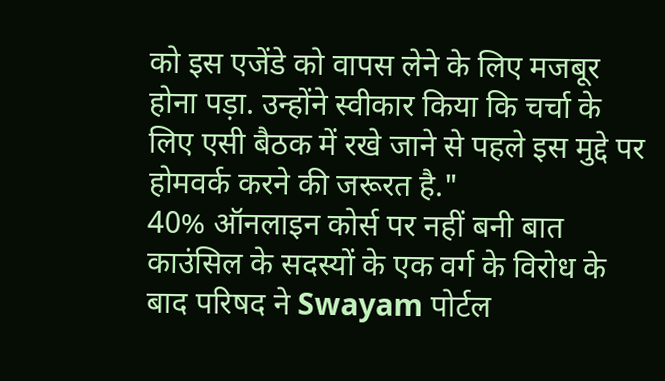को इस एजेंडे को वापस लेने के लिए मजबूर होना पड़ा. उन्होंने स्वीकार किया कि चर्चा के लिए एसी बैठक में रखे जाने से पहले इस मुद्दे पर होमवर्क करने की जरूरत है."
40% ऑनलाइन कोर्स पर नहीं बनी बात
काउंसिल के सदस्यों के एक वर्ग के विरोध के बाद परिषद ने Swayam पोर्टल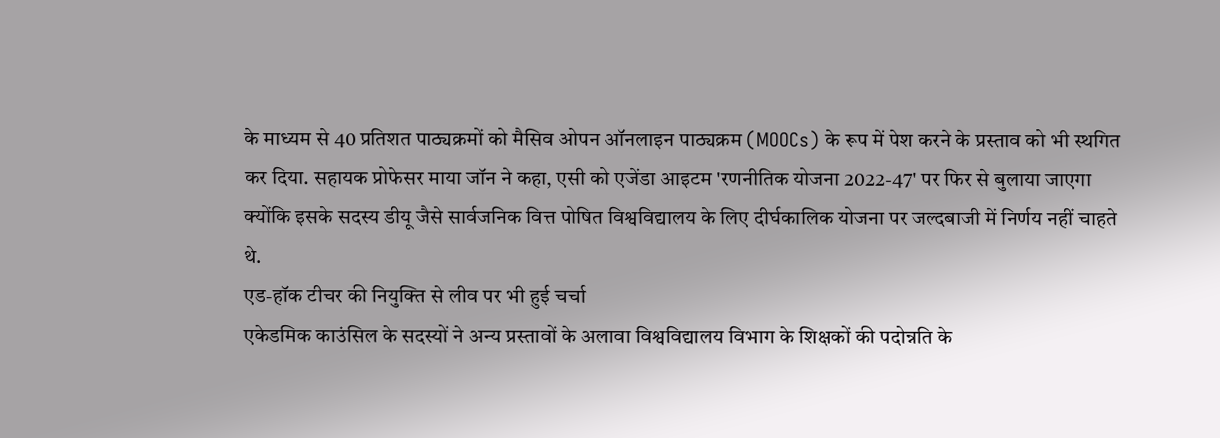के माध्यम से 40 प्रतिशत पाठ्यक्रमों को मैसिव ओपन ऑनलाइन पाठ्यक्रम (MOOCs) के रूप में पेश करने के प्रस्ताव को भी स्थगित कर दिया. सहायक प्रोफेसर माया जॉन ने कहा, एसी को एजेंडा आइटम 'रणनीतिक योजना 2022-47' पर फिर से बुलाया जाएगा क्योंकि इसके सदस्य डीयू जैसे सार्वजनिक वित्त पोषित विश्वविद्यालय के लिए दीर्घकालिक योजना पर जल्दबाजी में निर्णय नहीं चाहते थे.
एड-हॉक टीचर की नियुक्ति से लीव पर भी हुई चर्चा
एकेडमिक काउंसिल के सदस्यों ने अन्य प्रस्तावों के अलावा विश्वविद्यालय विभाग के शिक्षकों की पदोन्नति के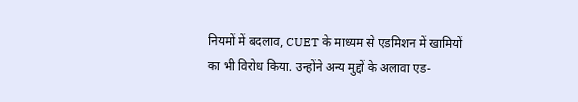नियमों में बदलाव, CUET के माध्यम से एडमिशन में खामियों का भी विरोध किया. उन्होंने अन्य मुद्दों के अलावा एड-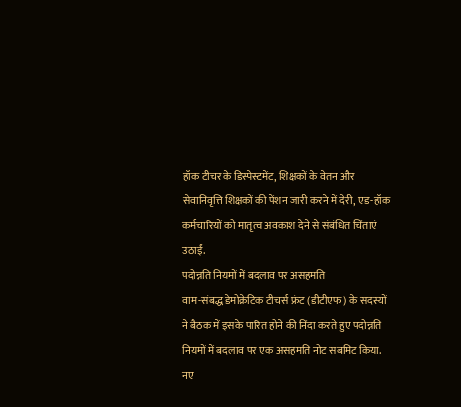हॉक टीचर के डिस्पेस्टमेंट, शिक्षकों के वेतन और सेवानिवृत्ति शिक्षकों की पेंशन जारी करने में देरी, एड-हॉक कर्मचारियों को मातृत्व अवकाश देने से संबंधित चिंताएं उठाईं.
पदोन्नति नियमों में बदलाव पर असहमति
वाम-संबद्ध डेमोक्रेटिक टीचर्स फ्रंट (डीटीएफ) के सदस्यों ने बैठक में इसके पारित होने की निंदा करते हुए पदोन्नति नियमों में बदलाव पर एक असहमति नोट सबमिट किया. नए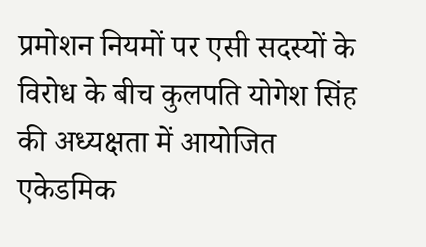प्रमोशन नियमों पर एसी सदस्यों के विरोध के बीच कुलपति योगेश सिंह की अध्यक्षता में आयोजित एकेडमिक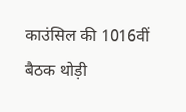काउंसिल की 1016वीं बैठक थोड़ी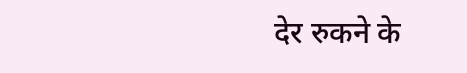देर रुकने के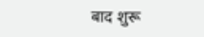बाद शुरू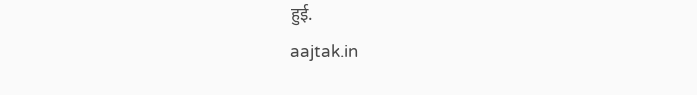हुई.
aajtak.in